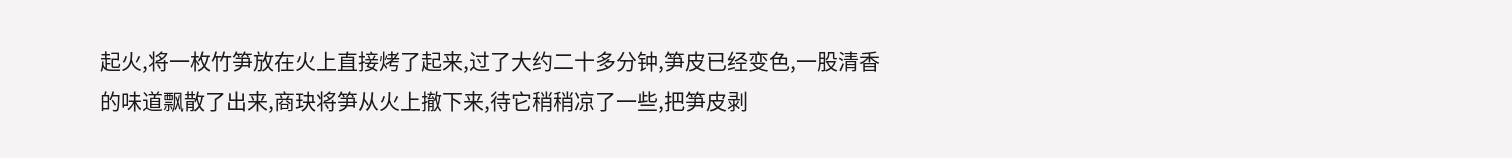起火,将一枚竹笋放在火上直接烤了起来,过了大约二十多分钟,笋皮已经变色,一股清香的味道飘散了出来,商玦将笋从火上撤下来,待它稍稍凉了一些,把笋皮剥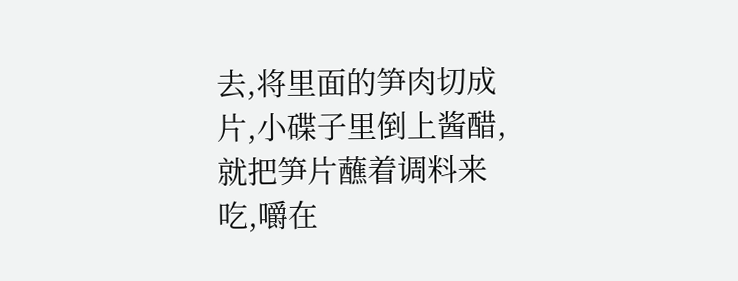去,将里面的笋肉切成片,小碟子里倒上酱醋,就把笋片蘸着调料来吃,嚼在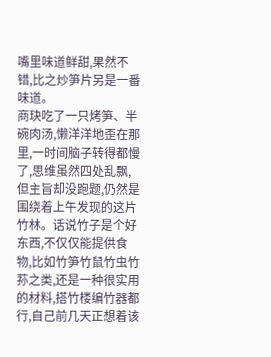嘴里味道鲜甜,果然不错,比之炒笋片另是一番味道。
商玦吃了一只烤笋、半碗肉汤,懒洋洋地歪在那里,一时间脑子转得都慢了,思维虽然四处乱飘,但主旨却没跑题,仍然是围绕着上午发现的这片竹林。话说竹子是个好东西,不仅仅能提供食物,比如竹笋竹鼠竹虫竹荪之类,还是一种很实用的材料,搭竹楼编竹器都行,自己前几天正想着该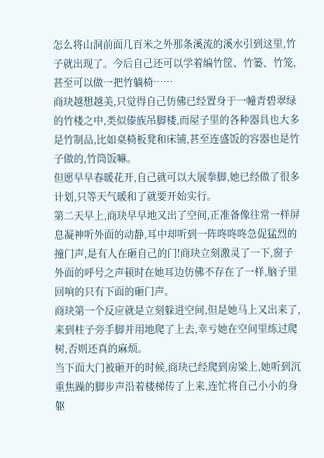怎么将山洞前面几百米之外那条溪流的溪水引到这里,竹子就出现了。今后自己还可以学着编竹筐、竹篓、竹笼,甚至可以做一把竹躺椅……
商玦越想越美,只觉得自己仿佛已经置身于一幢青碧翠绿的竹楼之中,类似傣族吊脚楼,而屋子里的各种器具也大多是竹制品,比如桌椅板凳和床铺,甚至连盛饭的容器也是竹子做的,竹筒饭嘛。
但愿早早春暖花开,自己就可以大展拳脚,她已经做了很多计划,只等天气暖和了就要开始实行。
第二天早上,商玦早早地又出了空间,正准备像往常一样屏息凝神听外面的动静,耳中却听到一阵咚咚咚急促猛烈的撞门声,是有人在砸自己的门!商玦立刻激灵了一下,窗子外面的呼号之声顿时在她耳边仿佛不存在了一样,脑子里回响的只有下面的砸门声。
商玦第一个反应就是立刻躲进空间,但是她马上又出来了,来到柱子旁手脚并用地爬了上去,幸亏她在空间里练过爬树,否则还真的麻烦。
当下面大门被砸开的时候,商玦已经爬到房梁上,她听到沉重焦躁的脚步声沿着楼梯传了上来,连忙将自己小小的身躯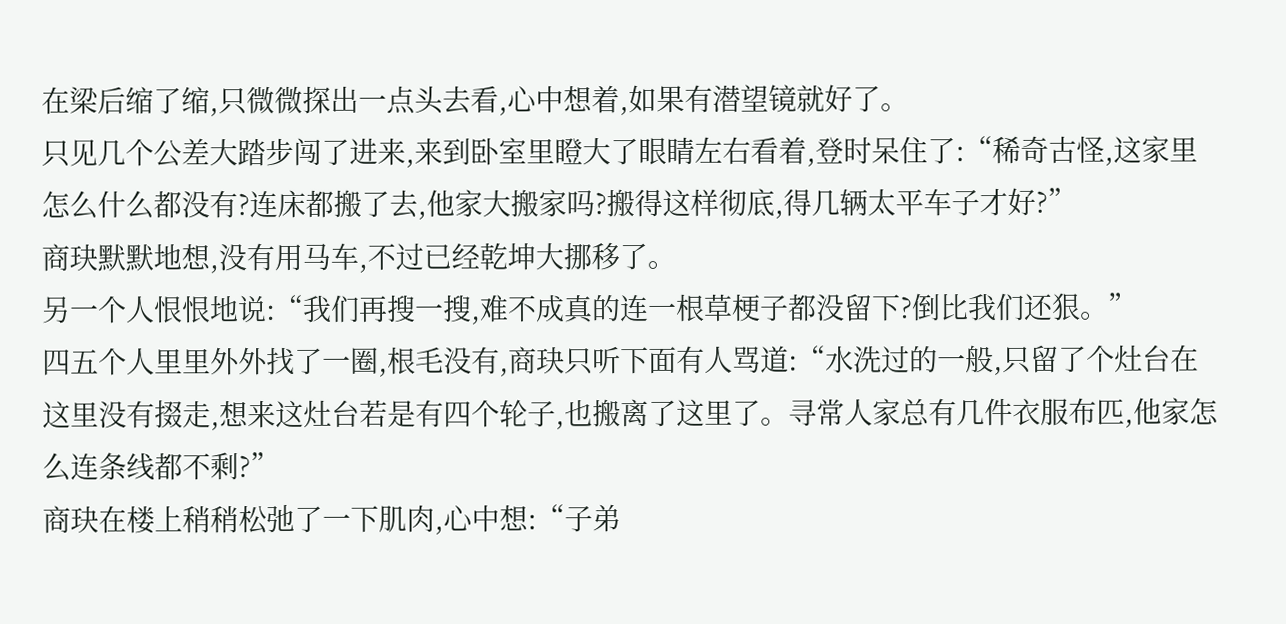在梁后缩了缩,只微微探出一点头去看,心中想着,如果有潜望镜就好了。
只见几个公差大踏步闯了进来,来到卧室里瞪大了眼睛左右看着,登时呆住了:“稀奇古怪,这家里怎么什么都没有?连床都搬了去,他家大搬家吗?搬得这样彻底,得几辆太平车子才好?”
商玦默默地想,没有用马车,不过已经乾坤大挪移了。
另一个人恨恨地说:“我们再搜一搜,难不成真的连一根草梗子都没留下?倒比我们还狠。”
四五个人里里外外找了一圈,根毛没有,商玦只听下面有人骂道:“水洗过的一般,只留了个灶台在这里没有掇走,想来这灶台若是有四个轮子,也搬离了这里了。寻常人家总有几件衣服布匹,他家怎么连条线都不剩?”
商玦在楼上稍稍松弛了一下肌肉,心中想:“子弟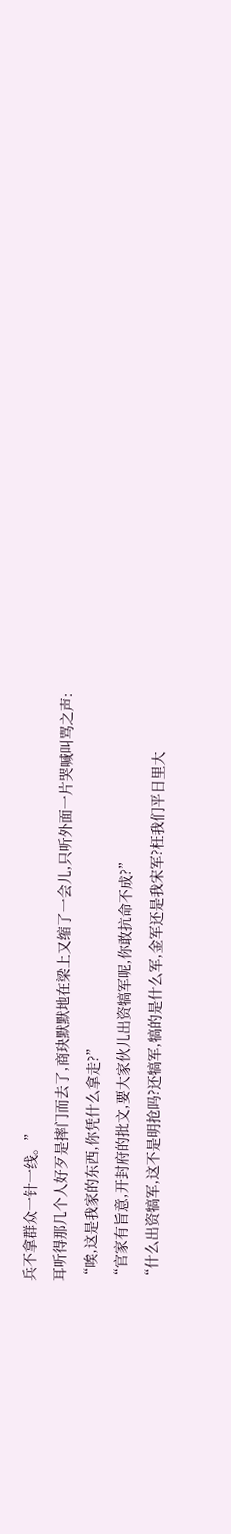兵不拿群众一针一线。”
耳听得那几个人好歹是摔门而去了,商玦默默地在梁上又缩了一会儿,只听外面一片哭喊叫骂之声:
“唉,这是我家的东西,你凭什么拿走?”
“官家有旨意,开封府的批文,要大家伙儿出资犒军呢,你敢抗命不成?”
“什么出资犒军,这不是明抢吗?还犒军,犒的是什么军,金军还是我宋军?枉我们平日里大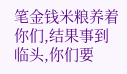笔金钱米粮养着你们,结果事到临头,你们要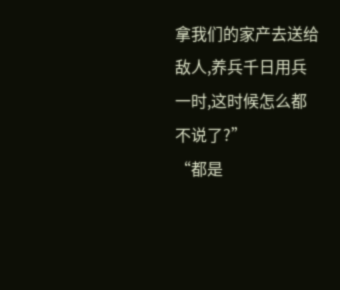拿我们的家产去送给敌人,养兵千日用兵一时,这时候怎么都不说了?”
“都是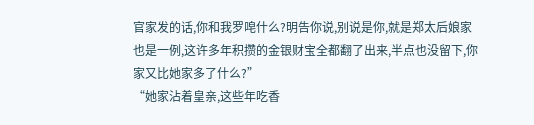官家发的话,你和我罗唣什么?明告你说,别说是你,就是郑太后娘家也是一例,这许多年积攒的金银财宝全都翻了出来,半点也没留下,你家又比她家多了什么?”
“她家沾着皇亲,这些年吃香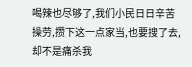喝辣也尽够了,我们小民日日辛苦操劳,攒下这一点家当,也要搜了去,却不是痛杀我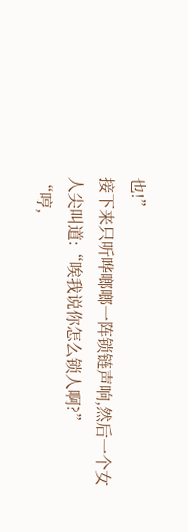也!”
接下来只听哗啷啷一阵锁链声响,然后一个女人尖叫道:“唉我说你怎么锁人啊?”
“哼,